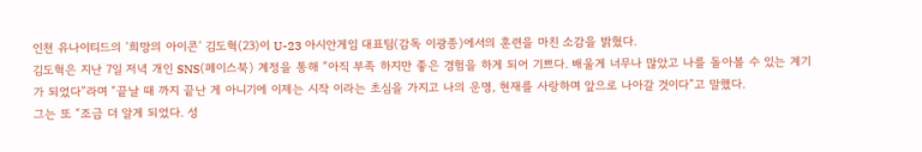인천 유나이티드의 ‘희망의 아이콘’ 김도혁(23)이 U-23 아시안게임 대표팀(감독 이광종)에서의 훈련을 마친 소감을 밝혔다.
김도혁은 지난 7일 저녁 개인 SNS(페이스북) 계정을 통해 “아직 부족 하지만 좋은 경험을 하게 되어 기쁘다. 배울게 너무나 많았고 나를 돌아볼 수 있는 계기가 되었다”라며 “끝날 때 까지 끝난 게 아니기에 이제는 시작 이라는 초심을 가지고 나의 운명, 현재를 사랑하며 앞으로 나아갈 것이다”고 말했다.
그는 또 “조금 더 알게 되었다. 성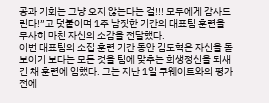공과 기회는 그냥 오지 않는다는 걸!!! 모두에게 감사드린다!”고 덧붙이며 1주 남짓한 기간의 대표팀 훈련을 무사히 마친 자신의 소감을 전달했다.
이번 대표팀의 소집 훈련 기간 동안 김도혁은 자신을 돋보이기 보다는 모든 것을 팀에 맞추는 희생정신을 되새긴 채 훈련에 임했다. 그는 지난 1일 쿠웨이트와의 평가전에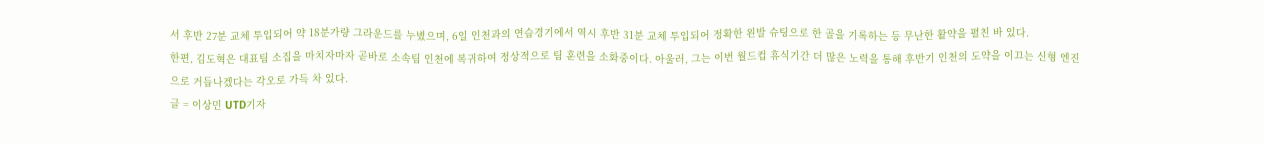서 후반 27분 교체 투입되어 약 18분가량 그라운드를 누볐으며, 6일 인천과의 연습경기에서 역시 후반 31분 교체 투입되어 정확한 왼발 슈팅으로 한 골을 기록하는 등 무난한 활약을 펼친 바 있다.
한편, 김도혁은 대표팀 소집을 마치자마자 곧바로 소속팀 인천에 복귀하여 정상적으로 팀 훈련을 소화중이다. 아울러, 그는 이번 월드컵 휴식기간 더 많은 노력을 통해 후반기 인천의 도약을 이끄는 신형 엔진으로 거듭나겠다는 각오로 가득 차 있다.
글 = 이상민 UTD기자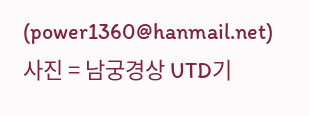(power1360@hanmail.net)
사진 = 남궁경상 UTD기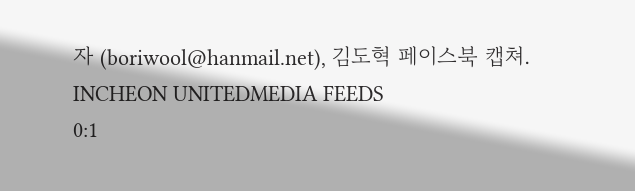자 (boriwool@hanmail.net), 김도혁 페이스북 캡쳐.
INCHEON UNITEDMEDIA FEEDS
0:1